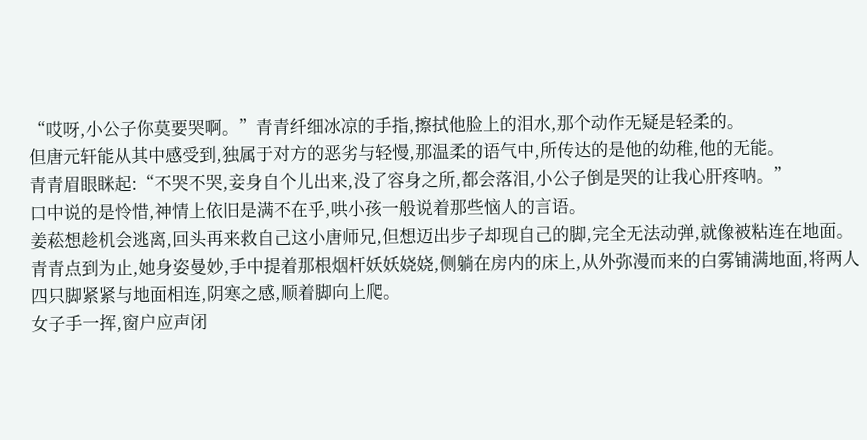“哎呀,小公子你莫要哭啊。”青青纤细冰凉的手指,擦拭他脸上的泪水,那个动作无疑是轻柔的。
但唐元轩能从其中感受到,独属于对方的恶劣与轻慢,那温柔的语气中,所传达的是他的幼稚,他的无能。
青青眉眼眯起:“不哭不哭,妾身自个儿出来,没了容身之所,都会落泪,小公子倒是哭的让我心肝疼呐。”
口中说的是怜惜,神情上依旧是满不在乎,哄小孩一般说着那些恼人的言语。
姜菘想趁机会逃离,回头再来救自己这小唐师兄,但想迈出步子却现自己的脚,完全无法动弹,就像被粘连在地面。
青青点到为止,她身姿曼妙,手中提着那根烟杆妖妖娆娆,侧躺在房内的床上,从外弥漫而来的白雾铺满地面,将两人四只脚紧紧与地面相连,阴寒之感,顺着脚向上爬。
女子手一挥,窗户应声闭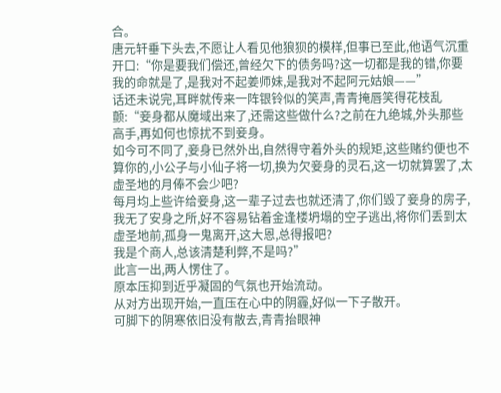合。
唐元轩垂下头去,不愿让人看见他狼狈的模样,但事已至此,他语气沉重开口:“你是要我们偿还,曾经欠下的债务吗?这一切都是我的错,你要我的命就是了,是我对不起姜师妹,是我对不起阿元姑娘——”
话还未说完,耳畔就传来一阵银铃似的笑声,青青掩唇笑得花枝乱颤:“妾身都从魔域出来了,还需这些做什么?之前在九绝城,外头那些高手,再如何也惊扰不到妾身。
如今可不同了,妾身已然外出,自然得守着外头的规矩,这些赌约便也不算你的,小公子与小仙子将一切,换为欠妾身的灵石,这一切就算罢了,太虚圣地的月俸不会少吧?
每月均上些许给妾身,这一辈子过去也就还清了,你们毁了妾身的房子,我无了安身之所,好不容易钻着金逢楼坍塌的空子逃出,将你们丢到太虚圣地前,孤身一鬼离开,这大恩,总得报吧?
我是个商人,总该清楚利弊,不是吗?”
此言一出,两人愣住了。
原本压抑到近乎凝固的气氛也开始流动。
从对方出现开始,一直压在心中的阴霾,好似一下子散开。
可脚下的阴寒依旧没有散去,青青抬眼神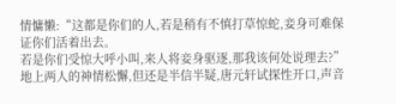情慵懒:“这都是你们的人,若是稍有不慎打草惊蛇,妾身可难保证你们活着出去。
若是你们受惊大呼小叫,来人将妾身驱逐,那我该何处说理去?”
地上两人的神情松懈,但还是半信半疑,唐元轩试探性开口,声音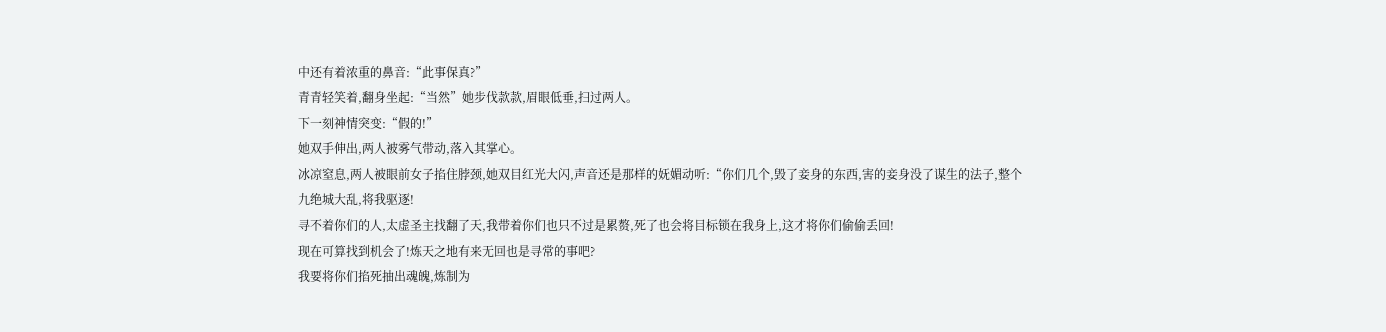中还有着浓重的鼻音:“此事保真?”
青青轻笑着,翻身坐起:“当然”她步伐款款,眉眼低垂,扫过两人。
下一刻神情突变:“假的!”
她双手伸出,两人被雾气带动,落入其掌心。
冰凉窒息,两人被眼前女子掐住脖颈,她双目红光大闪,声音还是那样的妩媚动听:“你们几个,毁了妾身的东西,害的妾身没了谋生的法子,整个九绝城大乱,将我驱逐!
寻不着你们的人,太虚圣主找翻了天,我带着你们也只不过是累赘,死了也会将目标锁在我身上,这才将你们偷偷丢回!
现在可算找到机会了!炼天之地有来无回也是寻常的事吧?
我要将你们掐死抽出魂魄,炼制为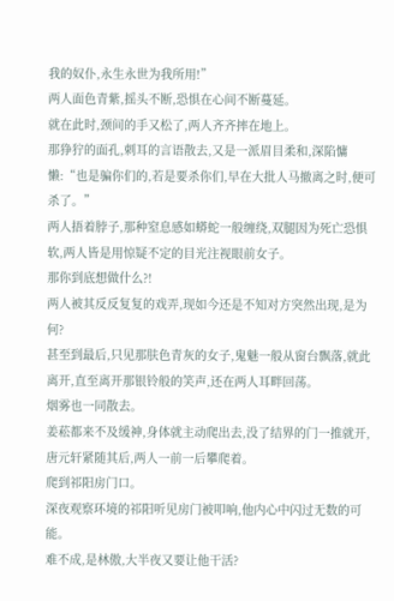我的奴仆,永生永世为我所用!”
两人面色青紫,摇头不断,恐惧在心间不断蔓延。
就在此时,颈间的手又松了,两人齐齐摔在地上。
那狰狞的面孔,刺耳的言语散去,又是一派眉目柔和,深陷慵懒:“也是骗你们的,若是要杀你们,早在大批人马撤离之时,便可杀了。”
两人捂着脖子,那种窒息感如蟒蛇一般缠绕,双腿因为死亡恐惧软,两人皆是用惊疑不定的目光注视眼前女子。
那你到底想做什么?!
两人被其反反复复的戏弄,现如今还是不知对方突然出现,是为何?
甚至到最后,只见那肤色青灰的女子,鬼魅一般从窗台飘落,就此离开,直至离开那银铃般的笑声,还在两人耳畔回荡。
烟雾也一同散去。
姜菘都来不及缓神,身体就主动爬出去,没了结界的门一推就开,唐元轩紧随其后,两人一前一后攀爬着。
爬到祁阳房门口。
深夜观察环境的祁阳听见房门被叩响,他内心中闪过无数的可能。
难不成,是林傲,大半夜又要让他干活?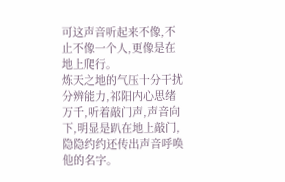可这声音听起来不像,不止不像一个人,更像是在地上爬行。
炼天之地的气压十分干扰分辨能力,祁阳内心思绪万千,听着敲门声,声音向下,明显是趴在地上敲门,隐隐约约还传出声音呼唤他的名字。